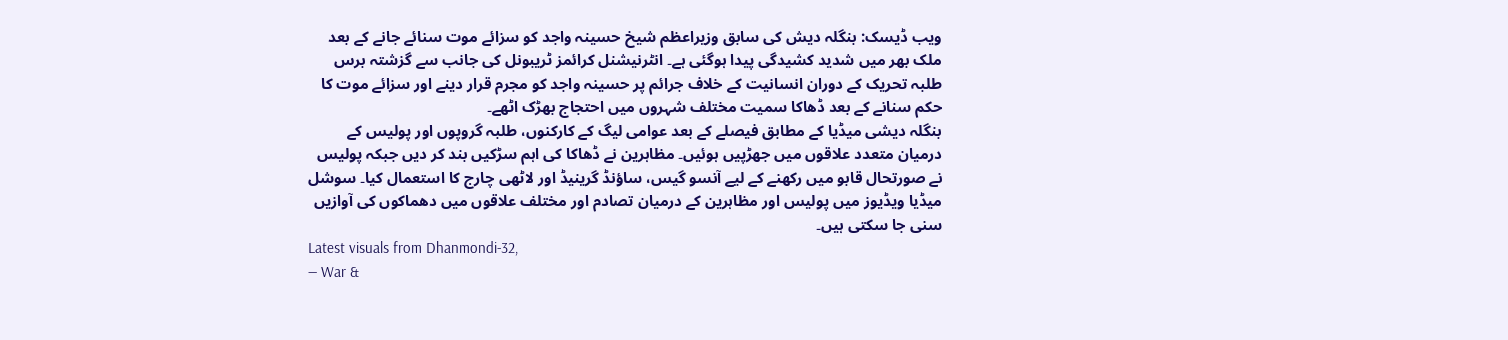ویب ڈیسک: بنگلہ دیش کی سابق وزیراعظم شیخ حسینہ واجد کو سزائے موت سنائے جانے کے بعد ملک بھر میں شدید کشیدگی پیدا ہوگئی ہے۔ انٹرنیشنل کرائمز ٹریبونل کی جانب سے گزشتہ برس طلبہ تحریک کے دوران انسانیت کے خلاف جرائم پر حسینہ واجد کو مجرم قرار دینے اور سزائے موت کا حکم سنانے کے بعد ڈھاکا سمیت مختلف شہروں میں احتجاج بھڑک اٹھے۔
بنگلہ دیشی میڈیا کے مطابق فیصلے کے بعد عوامی لیگ کے کارکنوں، طلبہ گروپوں اور پولیس کے درمیان متعدد علاقوں میں جھڑپیں ہوئیں۔ مظاہرین نے ڈھاکا کی اہم سڑکیں بند کر دیں جبکہ پولیس نے صورتحال قابو میں رکھنے کے لیے آنسو گیس، ساؤنڈ گرینیڈ اور لاٹھی چارج کا استعمال کیا۔ سوشل میڈیا ویڈیوز میں پولیس اور مظاہرین کے درمیان تصادم اور مختلف علاقوں میں دھماکوں کی آوازیں سنی جا سکتی ہیں۔
Latest visuals from Dhanmondi-32,
— War &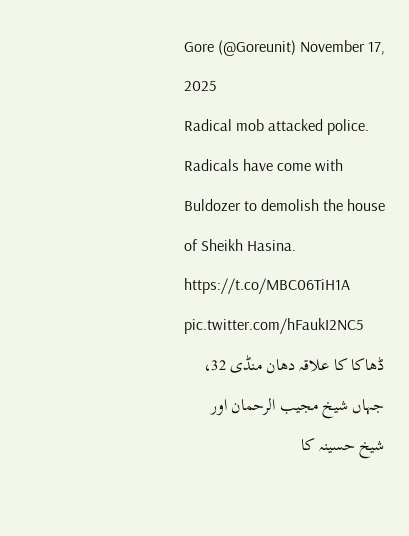Gore (@Goreunit) November 17, 2025
Radical mob attacked police. Radicals have come with Buldozer to demolish the house of Sheikh Hasina. https://t.co/MBC06TiH1A pic.twitter.com/hFaukI2NC5
ڈھاکا کا علاقہ دھان منڈی 32، جہاں شیخ مجیب الرحمان اور شیخ حسینہ کا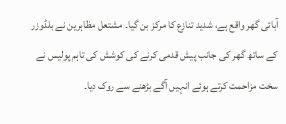آبائی گھر واقع ہے، شدید تنازع کا مرکز بن گیا۔ مشتعل مظاہرین نے بلڈوزر کے ساتھ گھر کی جانب پیش قدمی کرنے کی کوشش کی تاہم پولیس نے سخت مزاحمت کرتے ہوئے انہیں آگے بڑھنے سے روک دیا۔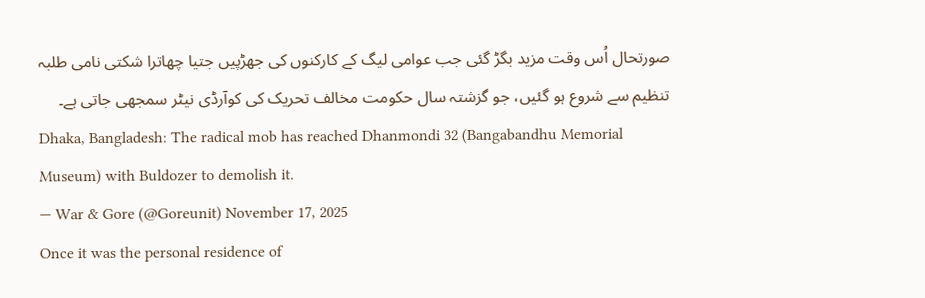صورتحال اُس وقت مزید بگڑ گئی جب عوامی لیگ کے کارکنوں کی جھڑپیں جتیا چھاترا شکتی نامی طلبہ تنظیم سے شروع ہو گئیں، جو گزشتہ سال حکومت مخالف تحریک کی کوآرڈی نیٹر سمجھی جاتی ہے۔
Dhaka, Bangladesh: The radical mob has reached Dhanmondi 32 (Bangabandhu Memorial Museum) with Buldozer to demolish it.
— War & Gore (@Goreunit) November 17, 2025
Once it was the personal residence of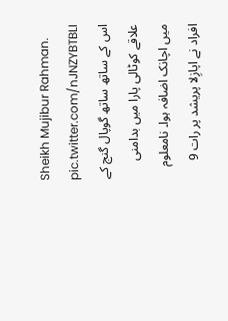Sheikh Mujibur Rahman. pic.twitter.com/nJNZYBTBLI
اس کے ساتھ ساتھ گوپال گنج کے علاقے کوٹالی پارا میں بدامنی میں اچانک اضافہ ہوا۔ نامعلوم افراد نے اپازِلا پریشد پر رات 9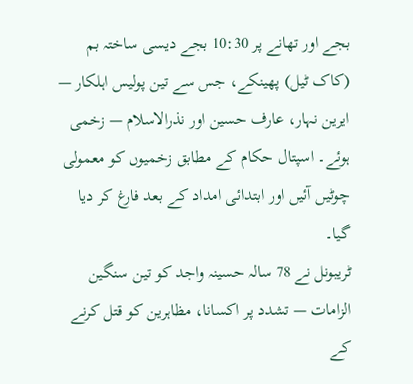بجے اور تھانے پر 10:30 بجے دیسی ساختہ بم (کاک ٹیل) پھینکے، جس سے تین پولیس اہلکار — ایرین نہار، عارف حسین اور نذرالاسلام — زخمی ہوئے۔ اسپتال حکام کے مطابق زخمیوں کو معمولی چوٹیں آئیں اور ابتدائی امداد کے بعد فارغ کر دیا گیا۔
ٹریبونل نے 78 سالہ حسینہ واجد کو تین سنگین الزامات — تشدد پر اکسانا، مظاہرین کو قتل کرنے کے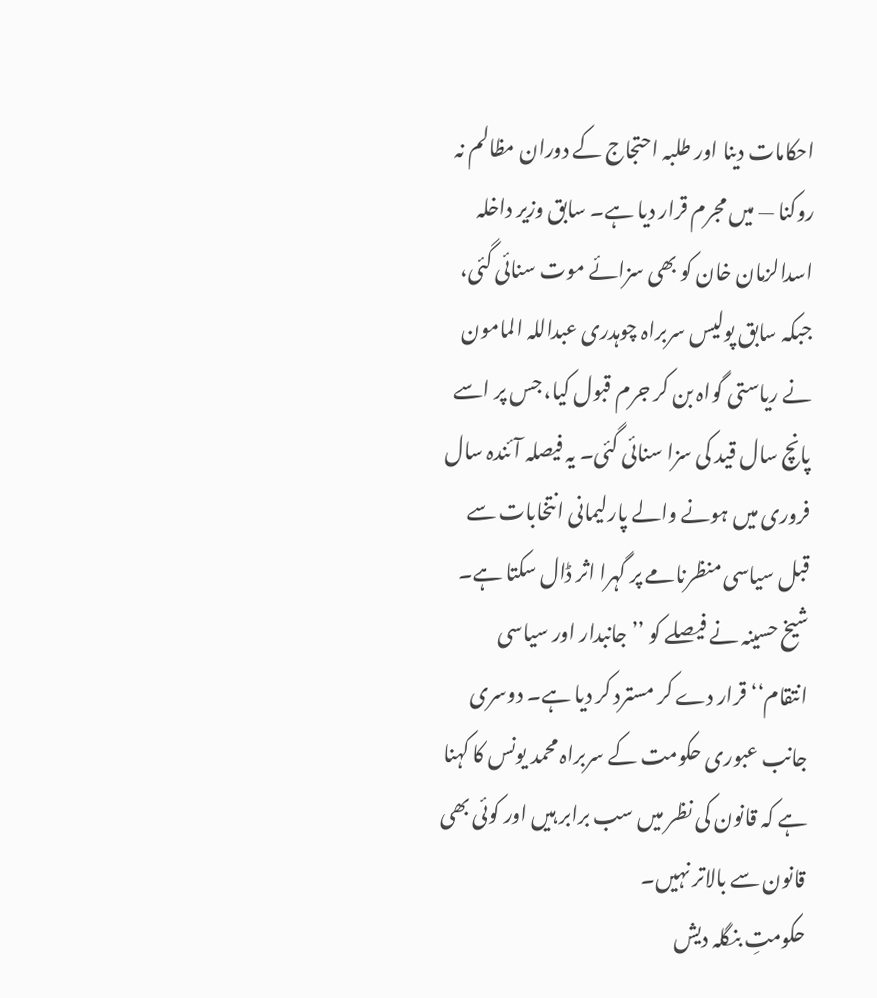احکامات دینا اور طلبہ احتجاج کے دوران مظالم نہ روکنا — میں مجرم قرار دیا ہے۔ سابق وزیر داخلہ اسدالزمان خان کو بھی سزائے موت سنائی گئی، جبکہ سابق پولیس سربراہ چوہدری عبداللہ المامون نے ریاستی گواہ بن کر جرم قبول کیا، جس پر اسے پانچ سال قید کی سزا سنائی گئی۔ یہ فیصلہ آئندہ سال فروری میں ہونے والے پارلیمانی انتخابات سے قبل سیاسی منظرنامے پر گہرا اثر ڈال سکتا ہے۔
شیخ حسینہ نے فیصلے کو ’’جانبدار اور سیاسی انتقام‘‘ قرار دے کر مسترد کر دیا ہے۔ دوسری جانب عبوری حکومت کے سربراہ محمد یونس کا کہنا ہے کہ قانون کی نظر میں سب برابر ہیں اور کوئی بھی قانون سے بالاتر نہیں۔
حکومتِ بنگلہ دیش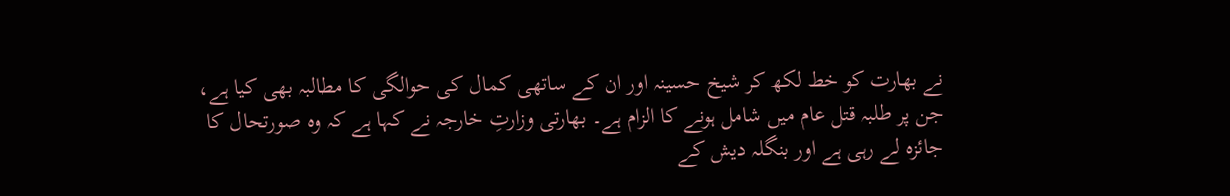نے بھارت کو خط لکھ کر شیخ حسینہ اور ان کے ساتھی کمال کی حوالگی کا مطالبہ بھی کیا ہے، جن پر طلبہ قتل عام میں شامل ہونے کا الزام ہے۔ بھارتی وزارتِ خارجہ نے کہا ہے کہ وہ صورتحال کا جائزہ لے رہی ہے اور بنگلہ دیش کے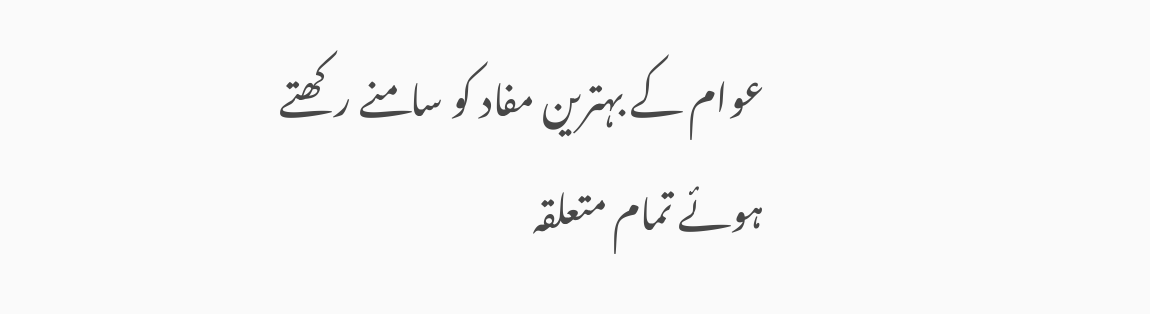عوام کے بہترین مفاد کو سامنے رکھتے ہوئے تمام متعلقہ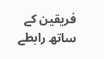فریقین کے ساتھ رابطے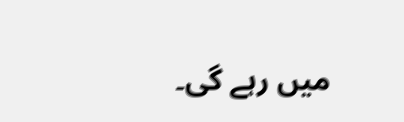میں رہے گی۔